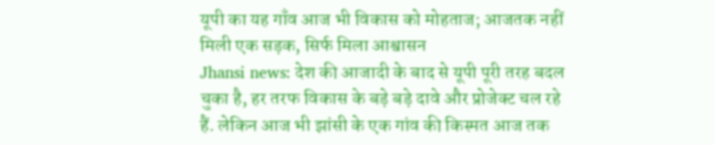यूपी का यह गाँव आज भी विकास को मोहताज; आजतक नहीं मिली एक सड़क, सिर्फ मिला आश्वासन
Jhansi news: देश की आजादी के बाद से यूपी पूरी तरह बदल चुका है, हर तरफ विकास के बड़े बड़े दावे और प्रोजेक्ट चल रहे हैं. लेकिन आज भी झांसी के एक गांव की किस्मत आज तक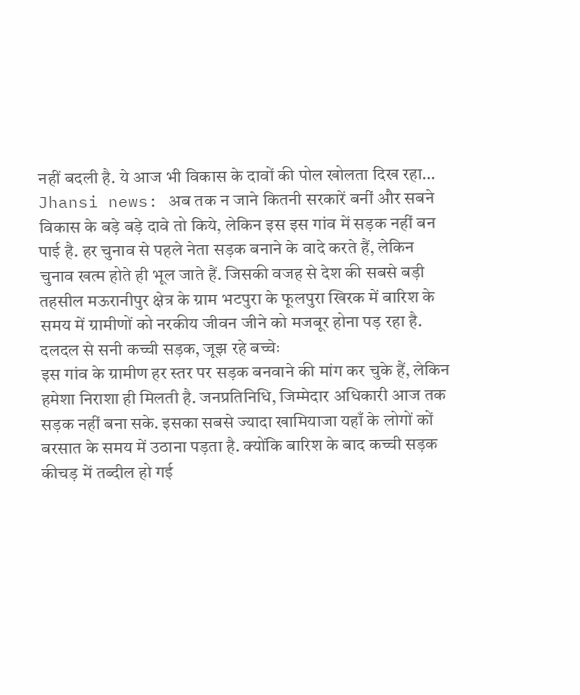नहीं बदली है. ये आज भी विकास के दावों की पोल खोलता दिख रहा…
Jhansi news: अब तक न जाने कितनी सरकारें बनीं और सबने विकास के बड़े बड़े दावे तो किये, लेकिन इस इस गांव में सड़क नहीं बन पाई है. हर चुनाव से पहले नेता सड़क बनाने के वादे करते हैं, लेकिन चुनाव खत्म होते ही भूल जाते हैं. जिसकी वजह से देश की सबसे बड़ी तहसील मऊरानीपुर क्षेत्र के ग्राम भटपुरा के फूलपुरा खिरक में बारिश के समय में ग्रामीणों को नरकीय जीवन जीने को मजबूर होना पड़ रहा है.
दलदल से सनी कच्ची सड़क, जूझ रहे बच्चेः
इस गांव के ग्रामीण हर स्तर पर सड़क बनवाने की मांग कर चुके हैं, लेकिन हमेशा निराशा ही मिलती है. जनप्रतिनिधि, जिम्मेदार अधिकारी आज तक सड़क नहीं बना सके. इसका सबसे ज्यादा खामियाजा यहाँ के लोगों कों बरसात के समय में उठाना पड़ता है. क्योंकि बारिश के बाद कच्ची सड़क कीचड़ में तब्दील हो गई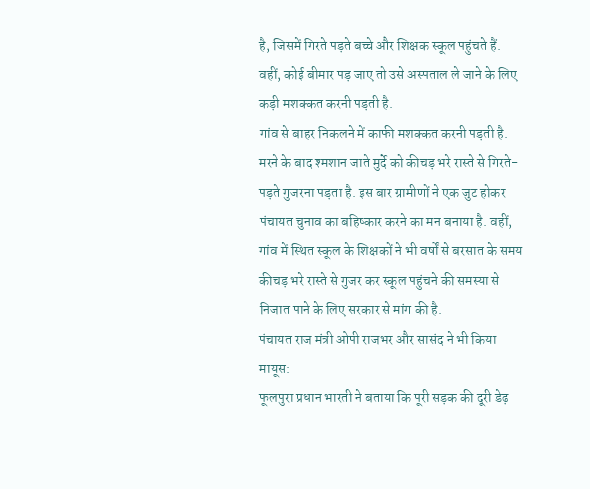है, जिसमें गिरते पड़ते बच्चे और शिक्षक स्कूल पहुंचते हैं. वहीं, कोई बीमार पड़ जाए तो उसे अस्पताल ले जाने के लिए कड़ी मशक्कत करनी पड़ती है.
गांव से बाहर निकलने में काफी मशक्कत करनी पड़ती है. मरने के बाद श्मशान जाते मुर्दे को कीचड़ भरे रास्ते से गिरते-पड़ते गुजरना पड़ता है. इस बार ग्रामीणों ने एक जुट होकर पंचायत चुनाव का बहिष्कार करने का मन बनाया है. वहीं, गांव में स्थित स्कूल के शिक्षकों ने भी वर्षों से बरसात के समय कीचड़ भरे रास्ते से गुजर कर स्कूल पहुंचने की समस्या से निजात पाने के लिए सरकार से मांग की है.
पंचायत राज मंत्री ओपी राजभर और सासंद ने भी किया मायूस:
फूलपुरा प्रधान भारती ने बताया कि पूरी सड़क की दूरी डेढ़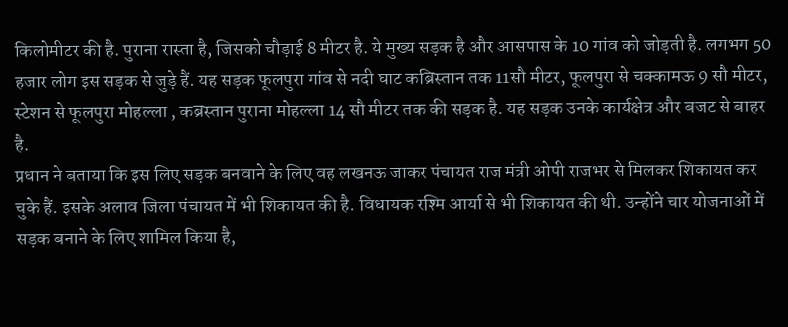किलोमीटर की है. पुराना रास्ता है, जिसको चौड़ाई 8 मीटर है. ये मुख्य सड़क है और आसपास के 10 गांव को जोड़ती है. लगभग 50 हजार लोग इस सड़क से जुड़े हैं. यह सड़क फूलपुरा गांव से नदी घाट कब्रिस्तान तक 11सौ मीटर, फूलपुरा से चक्कामऊ 9 सौ मीटर, स्टेशन से फूलपुरा मोहल्ला , कब्रस्तान पुराना मोहल्ला 14 सौ मीटर तक की सड़क है. यह सड़क उनके कार्यक्षेत्र और बजट से बाहर है.
प्रधान ने बताया कि इस लिए सड़क बनवाने के लिए वह लखनऊ जाकर पंचायत राज मंत्री ओपी राजभर से मिलकर शिकायत कर चुके हैं. इसके अलाव जिला पंचायत में भी शिकायत की है. विधायक रश्मि आर्या से भी शिकायत की थी. उन्होंने चार योजनाओं में सड़क बनाने के लिए शामिल किया है,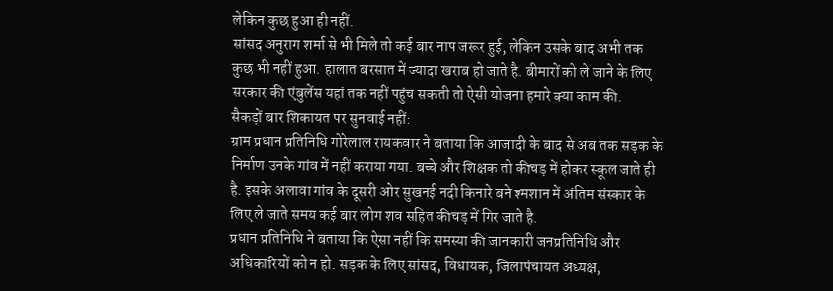लेकिन कुछ हुआ ही नहीं.
सांसद अनुराग शर्मा से भी मिले तो कई बार नाप जरूर हुई, लेकिन उसके बाद अभी तक कुछ भी नहीं हुआ. हालात बरसात में ज्यादा खराब हो जाते है. बीमारों को ले जाने के लिए सरकार की एंबुलेंस यहां तक नहीं पहुंच सकती तो ऐसी योजना हमारे क्या काम की.
सैकड़ों बार शिकायत पर सुनवाई नहीं:
ग्राम प्रधान प्रतिनिधि गोरेलाल रायकवार ने बताया कि आजादी के बाद से अब तक सड़क के निर्माण उनके गांव में नहीं कराया गया. बच्चे और शिक्षक तो कीचड़ में होकर स्कूल जाते ही है. इसके अलावा गांव के दूसरी ओर सुखनई नदी किनारे बने श्मशान में अंतिम संस्कार के लिए ले जाते समय कई बार लोग शव सहित कीचड़ में गिर जाते है.
प्रधान प्रतिनिधि ने बताया कि ऐसा नहीं कि समस्या की जानकारी जनप्रतिनिधि और अधिकारियों को न हो. सड़क के लिए सांसद, विधायक, जिलापंचायत अध्यक्ष,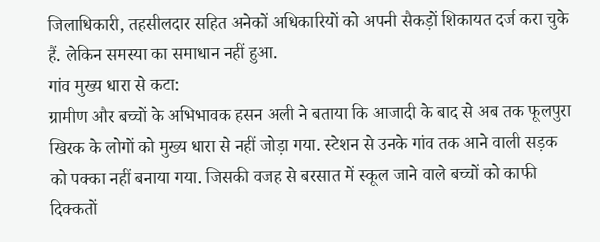जिलाधिकारी, तहसीलदार सहित अनेकों अधिकारियों को अपनी सैकड़ों शिकायत दर्ज करा चुके हैं. लेकिन समस्या का समाधान नहीं हुआ.
गांव मुख्य धारा से कटा:
ग्रामीण और बच्चों के अभिभावक हसन अली ने बताया कि आजादी के बाद से अब तक फूलपुरा खिरक के लोगों को मुख्य धारा से नहीं जोड़ा गया. स्टेशन से उनके गांव तक आने वाली सड़क को पक्का नहीं बनाया गया. जिसकी वजह से बरसात में स्कूल जाने वाले बच्चों को काफी दिक्कतों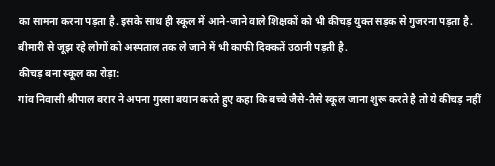का सामना करना पड़ता है. इसके साथ ही स्कूल में आने-जाने वाले शिक्षकों को भी कीचड़ युक्त सड़क से गुजरना पड़ता है. बीमारी से जूझ रहे लोगों को अस्पताल तक ले जाने में भी काफी दिक्कतें उठानी पड़ती है.
कीचड़ बना स्कूल का रोड़ा:
गांव निवासी श्रीपाल बरार ने अपना गुस्सा बयान करते हुए कहा कि बच्चे जैसे-तैसे स्कूल जाना शुरू करते है तो ये कीचड़ नहीं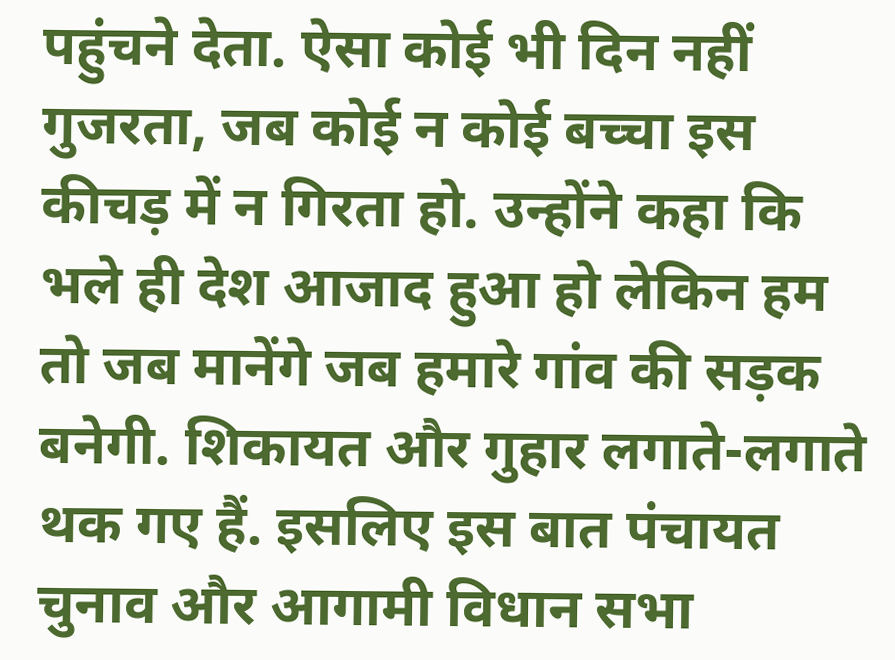पहुंचने देता. ऐसा कोई भी दिन नहीं गुजरता, जब कोई न कोई बच्चा इस कीचड़ में न गिरता हो. उन्होंने कहा कि भले ही देश आजाद हुआ हो लेकिन हम तो जब मानेंगे जब हमारे गांव की सड़क बनेगी. शिकायत और गुहार लगाते-लगाते थक गए हैं. इसलिए इस बात पंचायत चुनाव और आगामी विधान सभा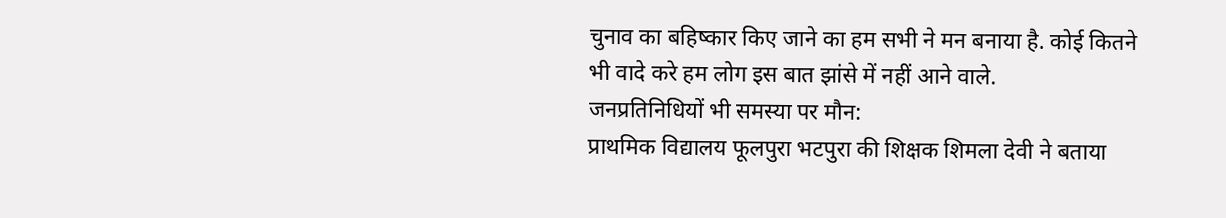चुनाव का बहिष्कार किए जाने का हम सभी ने मन बनाया है. कोई कितने भी वादे करे हम लोग इस बात झांसे में नहीं आने वाले.
जनप्रतिनिधियों भी समस्या पर मौन:
प्राथमिक विद्यालय फूलपुरा भटपुरा की शिक्षक शिमला देवी ने बताया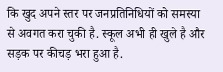कि खुद अपने स्तर पर जनप्रतिनिधियों को समस्या से अवगत करा चुकी है. स्कूल अभी ही खुले है और सड़क पर कीचड़ भरा हुआ है.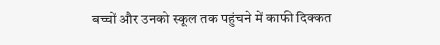बच्चों और उनको स्कूल तक पहुंचने में काफी दिक्कत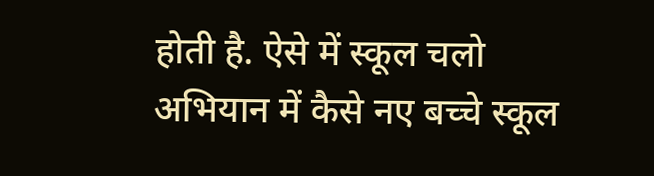होती है. ऐसे में स्कूल चलो अभियान में कैसे नए बच्चे स्कूल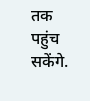तक पहुंच सकेंगे.